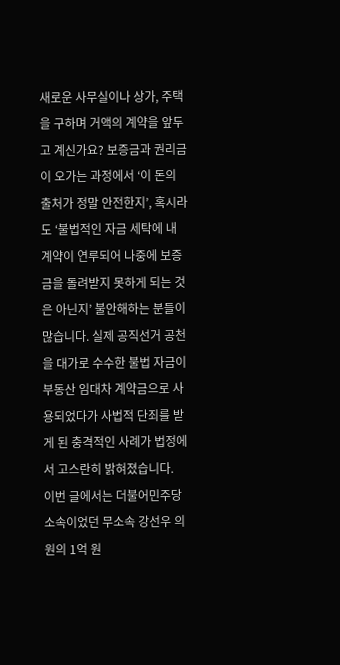새로운 사무실이나 상가, 주택을 구하며 거액의 계약을 앞두고 계신가요? 보증금과 권리금이 오가는 과정에서 ‘이 돈의 출처가 정말 안전한지’, 혹시라도 ‘불법적인 자금 세탁에 내 계약이 연루되어 나중에 보증금을 돌려받지 못하게 되는 것은 아닌지’ 불안해하는 분들이 많습니다. 실제 공직선거 공천을 대가로 수수한 불법 자금이 부동산 임대차 계약금으로 사용되었다가 사법적 단죄를 받게 된 충격적인 사례가 법정에서 고스란히 밝혀졌습니다.
이번 글에서는 더불어민주당 소속이었던 무소속 강선우 의원의 1억 원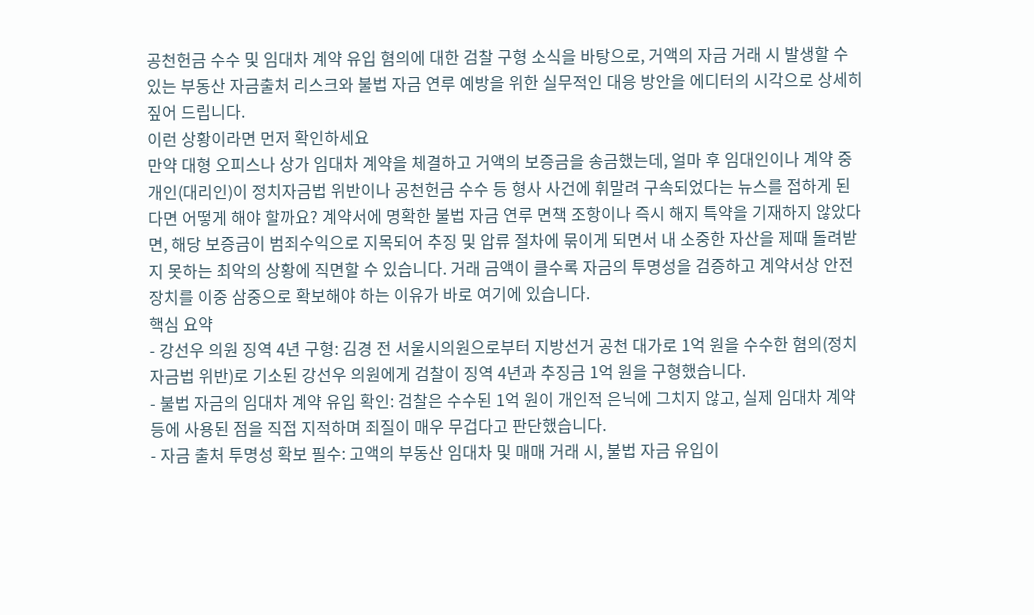공천헌금 수수 및 임대차 계약 유입 혐의에 대한 검찰 구형 소식을 바탕으로, 거액의 자금 거래 시 발생할 수 있는 부동산 자금출처 리스크와 불법 자금 연루 예방을 위한 실무적인 대응 방안을 에디터의 시각으로 상세히 짚어 드립니다.
이런 상황이라면 먼저 확인하세요
만약 대형 오피스나 상가 임대차 계약을 체결하고 거액의 보증금을 송금했는데, 얼마 후 임대인이나 계약 중개인(대리인)이 정치자금법 위반이나 공천헌금 수수 등 형사 사건에 휘말려 구속되었다는 뉴스를 접하게 된다면 어떻게 해야 할까요? 계약서에 명확한 불법 자금 연루 면책 조항이나 즉시 해지 특약을 기재하지 않았다면, 해당 보증금이 범죄수익으로 지목되어 추징 및 압류 절차에 묶이게 되면서 내 소중한 자산을 제때 돌려받지 못하는 최악의 상황에 직면할 수 있습니다. 거래 금액이 클수록 자금의 투명성을 검증하고 계약서상 안전장치를 이중 삼중으로 확보해야 하는 이유가 바로 여기에 있습니다.
핵심 요약
- 강선우 의원 징역 4년 구형: 김경 전 서울시의원으로부터 지방선거 공천 대가로 1억 원을 수수한 혐의(정치자금법 위반)로 기소된 강선우 의원에게 검찰이 징역 4년과 추징금 1억 원을 구형했습니다.
- 불법 자금의 임대차 계약 유입 확인: 검찰은 수수된 1억 원이 개인적 은닉에 그치지 않고, 실제 임대차 계약 등에 사용된 점을 직접 지적하며 죄질이 매우 무겁다고 판단했습니다.
- 자금 출처 투명성 확보 필수: 고액의 부동산 임대차 및 매매 거래 시, 불법 자금 유입이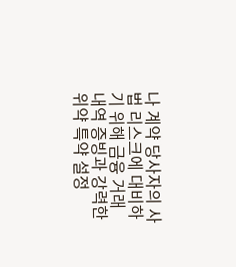나 계약 당사자의 사법 리스크에 대비하기 위해 금융 거래 내역 증빙과 강력한 위약 특약 설정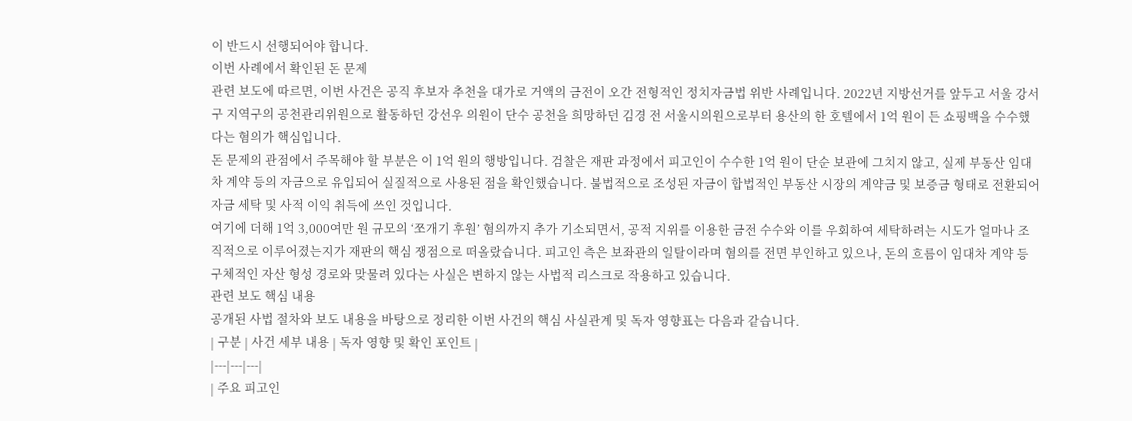이 반드시 선행되어야 합니다.
이번 사례에서 확인된 돈 문제
관련 보도에 따르면, 이번 사건은 공직 후보자 추천을 대가로 거액의 금전이 오간 전형적인 정치자금법 위반 사례입니다. 2022년 지방선거를 앞두고 서울 강서구 지역구의 공천관리위원으로 활동하던 강선우 의원이 단수 공천을 희망하던 김경 전 서울시의원으로부터 용산의 한 호텔에서 1억 원이 든 쇼핑백을 수수했다는 혐의가 핵심입니다.
돈 문제의 관점에서 주목해야 할 부분은 이 1억 원의 행방입니다. 검찰은 재판 과정에서 피고인이 수수한 1억 원이 단순 보관에 그치지 않고, 실제 부동산 임대차 계약 등의 자금으로 유입되어 실질적으로 사용된 점을 확인했습니다. 불법적으로 조성된 자금이 합법적인 부동산 시장의 계약금 및 보증금 형태로 전환되어 자금 세탁 및 사적 이익 취득에 쓰인 것입니다.
여기에 더해 1억 3,000여만 원 규모의 ‘쪼개기 후원’ 혐의까지 추가 기소되면서, 공적 지위를 이용한 금전 수수와 이를 우회하여 세탁하려는 시도가 얼마나 조직적으로 이루어졌는지가 재판의 핵심 쟁점으로 떠올랐습니다. 피고인 측은 보좌관의 일탈이라며 혐의를 전면 부인하고 있으나, 돈의 흐름이 임대차 계약 등 구체적인 자산 형성 경로와 맞물려 있다는 사실은 변하지 않는 사법적 리스크로 작용하고 있습니다.
관련 보도 핵심 내용
공개된 사법 절차와 보도 내용을 바탕으로 정리한 이번 사건의 핵심 사실관계 및 독자 영향표는 다음과 같습니다.
| 구분 | 사건 세부 내용 | 독자 영향 및 확인 포인트 |
|---|---|---|
| 주요 피고인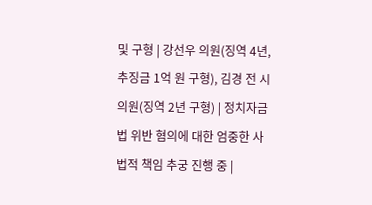및 구형 | 강선우 의원(징역 4년, 추징금 1억 원 구형), 김경 전 시의원(징역 2년 구형) | 정치자금법 위반 혐의에 대한 엄중한 사법적 책임 추궁 진행 중 |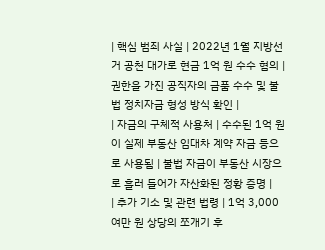| 핵심 범죄 사실 | 2022년 1월 지방선거 공천 대가로 현금 1억 원 수수 혐의 | 권한을 가진 공직자의 금품 수수 및 불법 정치자금 형성 방식 확인 |
| 자금의 구체적 사용처 | 수수된 1억 원이 실제 부동산 임대차 계약 자금 등으로 사용됨 | 불법 자금이 부동산 시장으로 흘러 들어가 자산화된 정황 증명 |
| 추가 기소 및 관련 법령 | 1억 3,000여만 원 상당의 쪼개기 후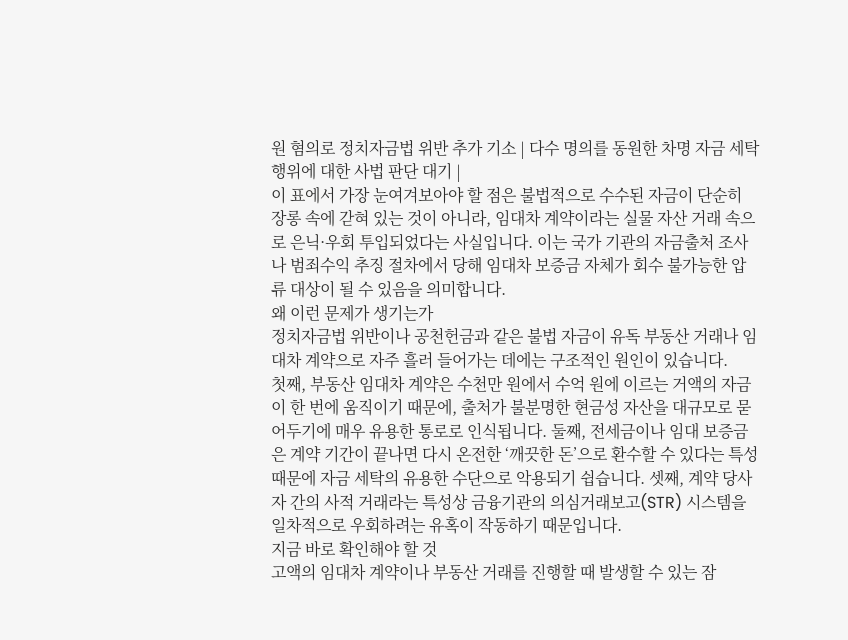원 혐의로 정치자금법 위반 추가 기소 | 다수 명의를 동원한 차명 자금 세탁 행위에 대한 사법 판단 대기 |
이 표에서 가장 눈여겨보아야 할 점은 불법적으로 수수된 자금이 단순히 장롱 속에 갇혀 있는 것이 아니라, 임대차 계약이라는 실물 자산 거래 속으로 은닉·우회 투입되었다는 사실입니다. 이는 국가 기관의 자금출처 조사나 범죄수익 추징 절차에서 당해 임대차 보증금 자체가 회수 불가능한 압류 대상이 될 수 있음을 의미합니다.
왜 이런 문제가 생기는가
정치자금법 위반이나 공천헌금과 같은 불법 자금이 유독 부동산 거래나 임대차 계약으로 자주 흘러 들어가는 데에는 구조적인 원인이 있습니다.
첫째, 부동산 임대차 계약은 수천만 원에서 수억 원에 이르는 거액의 자금이 한 번에 움직이기 때문에, 출처가 불분명한 현금성 자산을 대규모로 묻어두기에 매우 유용한 통로로 인식됩니다. 둘째, 전세금이나 임대 보증금은 계약 기간이 끝나면 다시 온전한 ‘깨끗한 돈’으로 환수할 수 있다는 특성 때문에 자금 세탁의 유용한 수단으로 악용되기 쉽습니다. 셋째, 계약 당사자 간의 사적 거래라는 특성상 금융기관의 의심거래보고(STR) 시스템을 일차적으로 우회하려는 유혹이 작동하기 때문입니다.
지금 바로 확인해야 할 것
고액의 임대차 계약이나 부동산 거래를 진행할 때 발생할 수 있는 잠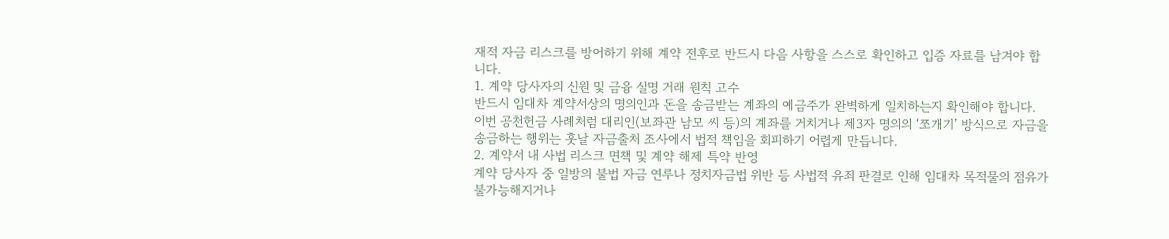재적 자금 리스크를 방어하기 위해 계약 전후로 반드시 다음 사항을 스스로 확인하고 입증 자료를 남겨야 합니다.
1. 계약 당사자의 신원 및 금융 실명 거래 원칙 고수
반드시 임대차 계약서상의 명의인과 돈을 송금받는 계좌의 예금주가 완벽하게 일치하는지 확인해야 합니다. 이번 공천헌금 사례처럼 대리인(보좌관 남모 씨 등)의 계좌를 거치거나 제3자 명의의 ‘쪼개기’ 방식으로 자금을 송금하는 행위는 훗날 자금출처 조사에서 법적 책임을 회피하기 어렵게 만듭니다.
2. 계약서 내 사법 리스크 면책 및 계약 해제 특약 반영
계약 당사자 중 일방의 불법 자금 연루나 정치자금법 위반 등 사법적 유죄 판결로 인해 임대차 목적물의 점유가 불가능해지거나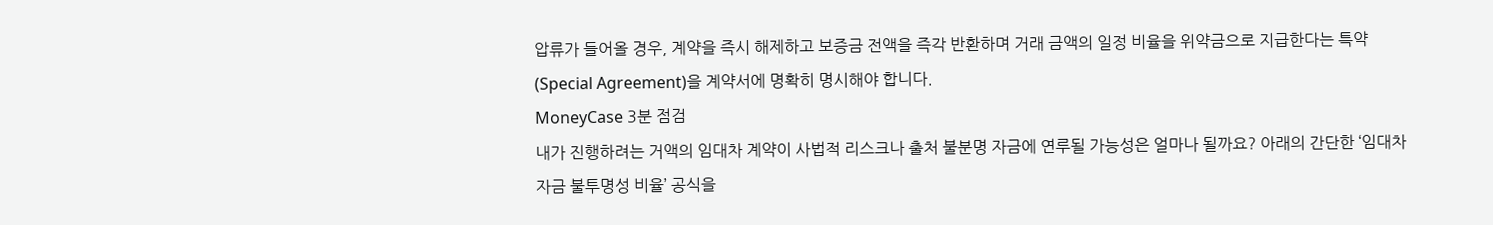압류가 들어올 경우, 계약을 즉시 해제하고 보증금 전액을 즉각 반환하며 거래 금액의 일정 비율을 위약금으로 지급한다는 특약(Special Agreement)을 계약서에 명확히 명시해야 합니다.
MoneyCase 3분 점검
내가 진행하려는 거액의 임대차 계약이 사법적 리스크나 출처 불분명 자금에 연루될 가능성은 얼마나 될까요? 아래의 간단한 ‘임대차 자금 불투명성 비율’ 공식을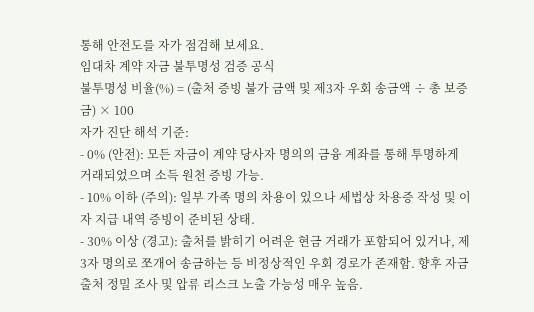통해 안전도를 자가 점검해 보세요.
임대차 계약 자금 불투명성 검증 공식
불투명성 비율(%) = (출처 증빙 불가 금액 및 제3자 우회 송금액 ÷ 총 보증금) × 100
자가 진단 해석 기준:
- 0% (안전): 모든 자금이 계약 당사자 명의의 금융 계좌를 통해 투명하게 거래되었으며 소득 원천 증빙 가능.
- 10% 이하 (주의): 일부 가족 명의 차용이 있으나 세법상 차용증 작성 및 이자 지급 내역 증빙이 준비된 상태.
- 30% 이상 (경고): 출처를 밝히기 어려운 현금 거래가 포함되어 있거나, 제3자 명의로 쪼개어 송금하는 등 비정상적인 우회 경로가 존재함. 향후 자금출처 정밀 조사 및 압류 리스크 노출 가능성 매우 높음.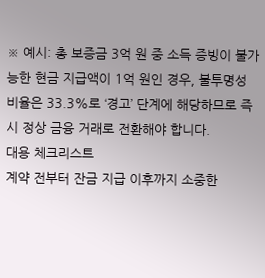※ 예시: 총 보증금 3억 원 중 소득 증빙이 불가능한 현금 지급액이 1억 원인 경우, 불투명성 비율은 33.3%로 ‘경고’ 단계에 해당하므로 즉시 정상 금융 거래로 전환해야 합니다.
대용 체크리스트
계약 전부터 잔금 지급 이후까지 소중한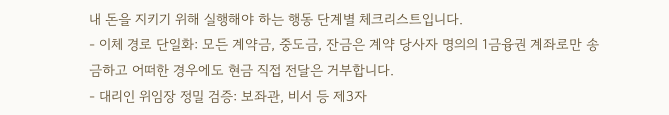내 돈을 지키기 위해 실행해야 하는 행동 단계별 체크리스트입니다.
- 이체 경로 단일화: 모든 계약금, 중도금, 잔금은 계약 당사자 명의의 1금융권 계좌로만 송금하고 어떠한 경우에도 현금 직접 전달은 거부합니다.
- 대리인 위임장 정밀 검증: 보좌관, 비서 등 제3자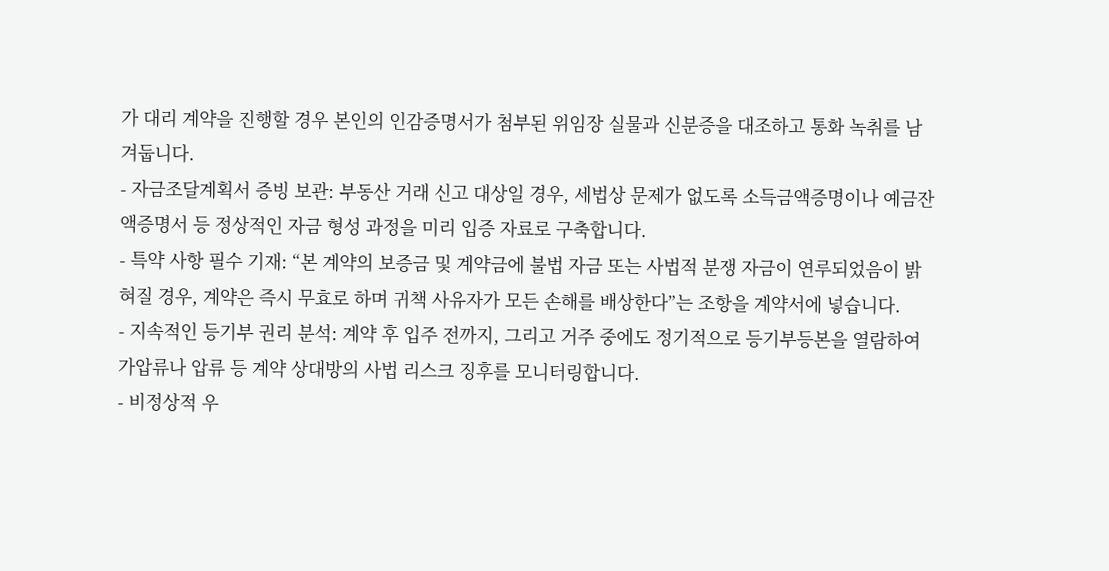가 대리 계약을 진행할 경우 본인의 인감증명서가 첨부된 위임장 실물과 신분증을 대조하고 통화 녹취를 남겨둡니다.
- 자금조달계획서 증빙 보관: 부동산 거래 신고 대상일 경우, 세법상 문제가 없도록 소득금액증명이나 예금잔액증명서 등 정상적인 자금 형성 과정을 미리 입증 자료로 구축합니다.
- 특약 사항 필수 기재: “본 계약의 보증금 및 계약금에 불법 자금 또는 사법적 분쟁 자금이 연루되었음이 밝혀질 경우, 계약은 즉시 무효로 하며 귀책 사유자가 모든 손해를 배상한다”는 조항을 계약서에 넣습니다.
- 지속적인 등기부 권리 분석: 계약 후 입주 전까지, 그리고 거주 중에도 정기적으로 등기부등본을 열람하여 가압류나 압류 등 계약 상대방의 사법 리스크 징후를 모니터링합니다.
- 비정상적 우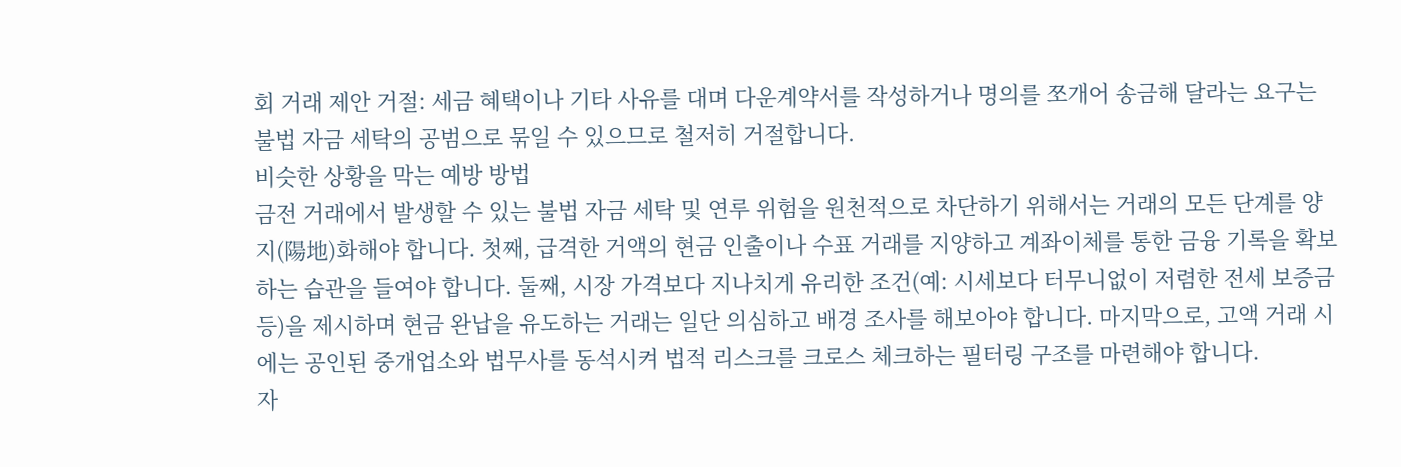회 거래 제안 거절: 세금 혜택이나 기타 사유를 대며 다운계약서를 작성하거나 명의를 쪼개어 송금해 달라는 요구는 불법 자금 세탁의 공범으로 묶일 수 있으므로 철저히 거절합니다.
비슷한 상황을 막는 예방 방법
금전 거래에서 발생할 수 있는 불법 자금 세탁 및 연루 위험을 원천적으로 차단하기 위해서는 거래의 모든 단계를 양지(陽地)화해야 합니다. 첫째, 급격한 거액의 현금 인출이나 수표 거래를 지양하고 계좌이체를 통한 금융 기록을 확보하는 습관을 들여야 합니다. 둘째, 시장 가격보다 지나치게 유리한 조건(예: 시세보다 터무니없이 저렴한 전세 보증금 등)을 제시하며 현금 완납을 유도하는 거래는 일단 의심하고 배경 조사를 해보아야 합니다. 마지막으로, 고액 거래 시에는 공인된 중개업소와 법무사를 동석시켜 법적 리스크를 크로스 체크하는 필터링 구조를 마련해야 합니다.
자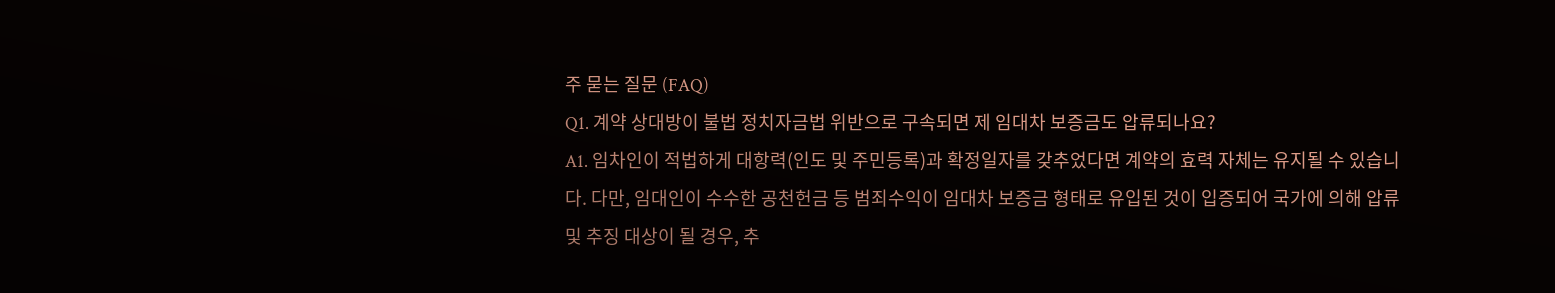주 묻는 질문 (FAQ)
Q1. 계약 상대방이 불법 정치자금법 위반으로 구속되면 제 임대차 보증금도 압류되나요?
A1. 임차인이 적법하게 대항력(인도 및 주민등록)과 확정일자를 갖추었다면 계약의 효력 자체는 유지될 수 있습니다. 다만, 임대인이 수수한 공천헌금 등 범죄수익이 임대차 보증금 형태로 유입된 것이 입증되어 국가에 의해 압류 및 추징 대상이 될 경우, 추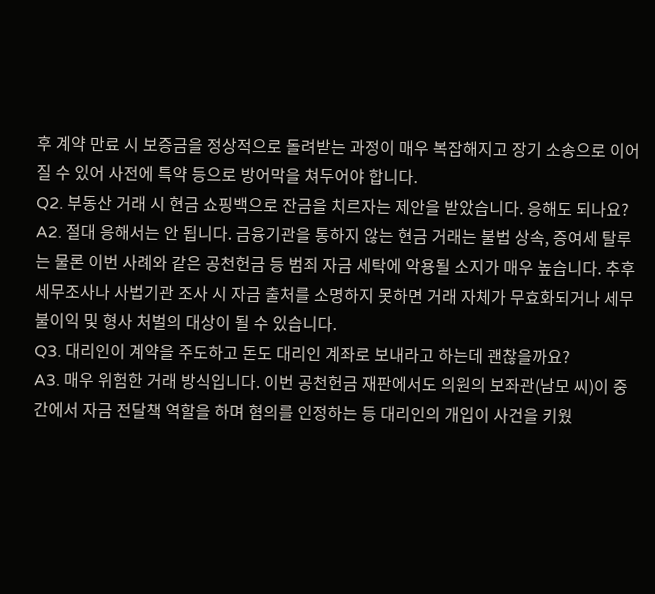후 계약 만료 시 보증금을 정상적으로 돌려받는 과정이 매우 복잡해지고 장기 소송으로 이어질 수 있어 사전에 특약 등으로 방어막을 쳐두어야 합니다.
Q2. 부동산 거래 시 현금 쇼핑백으로 잔금을 치르자는 제안을 받았습니다. 응해도 되나요?
A2. 절대 응해서는 안 됩니다. 금융기관을 통하지 않는 현금 거래는 불법 상속, 증여세 탈루는 물론 이번 사례와 같은 공천헌금 등 범죄 자금 세탁에 악용될 소지가 매우 높습니다. 추후 세무조사나 사법기관 조사 시 자금 출처를 소명하지 못하면 거래 자체가 무효화되거나 세무 불이익 및 형사 처벌의 대상이 될 수 있습니다.
Q3. 대리인이 계약을 주도하고 돈도 대리인 계좌로 보내라고 하는데 괜찮을까요?
A3. 매우 위험한 거래 방식입니다. 이번 공천헌금 재판에서도 의원의 보좌관(남모 씨)이 중간에서 자금 전달책 역할을 하며 혐의를 인정하는 등 대리인의 개입이 사건을 키웠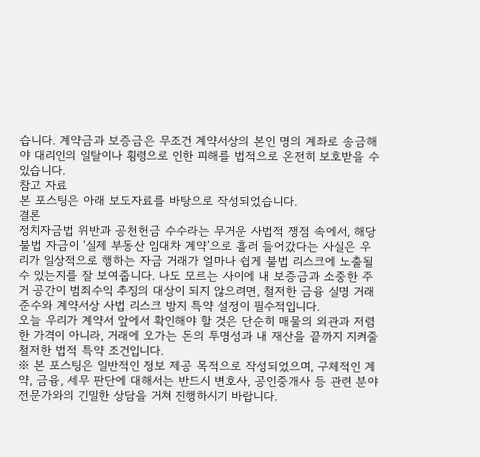습니다. 계약금과 보증금은 무조건 계약서상의 본인 명의 계좌로 송금해야 대리인의 일탈이나 횡령으로 인한 피해를 법적으로 온전히 보호받을 수 있습니다.
참고 자료
본 포스팅은 아래 보도자료를 바탕으로 작성되었습니다.
결론
정치자금법 위반과 공천헌금 수수라는 무거운 사법적 쟁점 속에서, 해당 불법 자금이 ‘실제 부동산 임대차 계약’으로 흘러 들어갔다는 사실은 우리가 일상적으로 행하는 자금 거래가 얼마나 쉽게 불법 리스크에 노출될 수 있는지를 잘 보여줍니다. 나도 모르는 사이에 내 보증금과 소중한 주거 공간이 범죄수익 추징의 대상이 되지 않으려면, 철저한 금융 실명 거래 준수와 계약서상 사법 리스크 방지 특약 설정이 필수적입니다.
오늘 우리가 계약서 앞에서 확인해야 할 것은 단순히 매물의 외관과 저렴한 가격이 아니라, 거래에 오가는 돈의 투명성과 내 재산을 끝까지 지켜줄 철저한 법적 특약 조건입니다.
※ 본 포스팅은 일반적인 정보 제공 목적으로 작성되었으며, 구체적인 계약, 금융, 세무 판단에 대해서는 반드시 변호사, 공인중개사 등 관련 분야 전문가와의 긴밀한 상담을 거쳐 진행하시기 바랍니다.